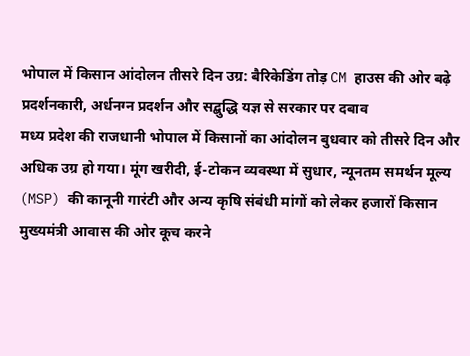भोपाल में किसान आंदोलन तीसरे दिन उग्र: बैरिकेडिंग तोड़ CM हाउस की ओर बढ़े प्रदर्शनकारी, अर्धनग्न प्रदर्शन और सद्बुद्धि यज्ञ से सरकार पर दबाव
मध्य प्रदेश की राजधानी भोपाल में किसानों का आंदोलन बुधवार को तीसरे दिन और अधिक उग्र हो गया। मूंग खरीदी, ई-टोकन व्यवस्था में सुधार, न्यूनतम समर्थन मूल्य (MSP) की कानूनी गारंटी और अन्य कृषि संबंधी मांगों को लेकर हजारों किसान मुख्यमंत्री आवास की ओर कूच करने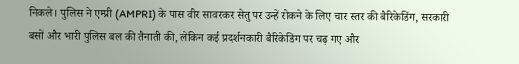निकले। पुलिस ने एम्प्री (AMPRI) के पास वीर सावरकर सेतु पर उन्हें रोकने के लिए चार स्तर की बैरिकेडिंग, सरकारी बसों और भारी पुलिस बल की तैनाती की, लेकिन कई प्रदर्शनकारी बैरिकेडिंग पर चढ़ गए और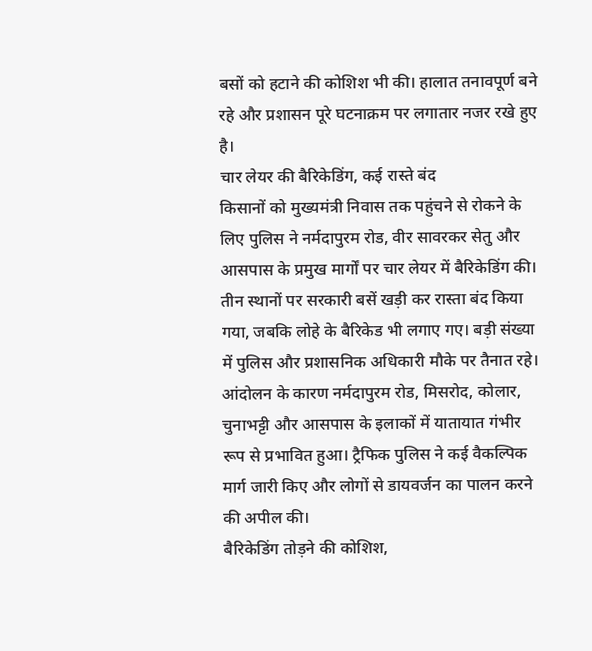बसों को हटाने की कोशिश भी की। हालात तनावपूर्ण बने रहे और प्रशासन पूरे घटनाक्रम पर लगातार नजर रखे हुए है।
चार लेयर की बैरिकेडिंग, कई रास्ते बंद
किसानों को मुख्यमंत्री निवास तक पहुंचने से रोकने के लिए पुलिस ने नर्मदापुरम रोड, वीर सावरकर सेतु और आसपास के प्रमुख मार्गों पर चार लेयर में बैरिकेडिंग की। तीन स्थानों पर सरकारी बसें खड़ी कर रास्ता बंद किया गया, जबकि लोहे के बैरिकेड भी लगाए गए। बड़ी संख्या में पुलिस और प्रशासनिक अधिकारी मौके पर तैनात रहे।
आंदोलन के कारण नर्मदापुरम रोड, मिसरोद, कोलार, चुनाभट्टी और आसपास के इलाकों में यातायात गंभीर रूप से प्रभावित हुआ। ट्रैफिक पुलिस ने कई वैकल्पिक मार्ग जारी किए और लोगों से डायवर्जन का पालन करने की अपील की।
बैरिकेडिंग तोड़ने की कोशिश,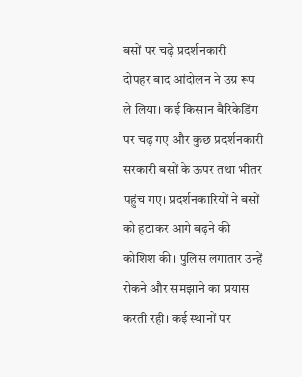बसों पर चढ़े प्रदर्शनकारी
दोपहर बाद आंदोलन ने उग्र रूप ले लिया। कई किसान बैरिकेडिंग पर चढ़ गए और कुछ प्रदर्शनकारी सरकारी बसों के ऊपर तथा भीतर पहुंच गए। प्रदर्शनकारियों ने बसों को हटाकर आगे बढ़ने की कोशिश की। पुलिस लगातार उन्हें रोकने और समझाने का प्रयास करती रही। कई स्थानों पर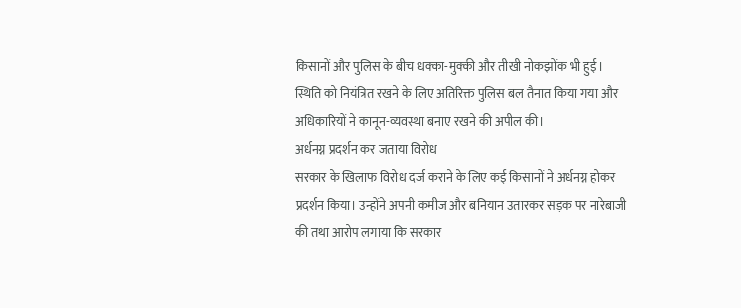किसानों और पुलिस के बीच धक्का-मुक्की और तीखी नोकझोंक भी हुई।
स्थिति को नियंत्रित रखने के लिए अतिरिक्त पुलिस बल तैनात किया गया और अधिकारियों ने कानून-व्यवस्था बनाए रखने की अपील की।
अर्धनग्न प्रदर्शन कर जताया विरोध
सरकार के खिलाफ विरोध दर्ज कराने के लिए कई किसानों ने अर्धनग्न होकर प्रदर्शन किया। उन्होंने अपनी कमीज और बनियान उतारकर सड़क पर नारेबाजी की तथा आरोप लगाया कि सरकार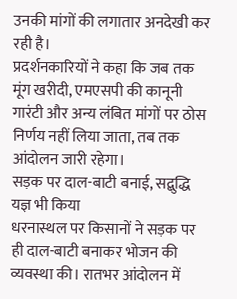उनकी मांगों की लगातार अनदेखी कर रही है।
प्रदर्शनकारियों ने कहा कि जब तक मूंग खरीदी, एमएसपी की कानूनी गारंटी और अन्य लंबित मांगों पर ठोस निर्णय नहीं लिया जाता, तब तक आंदोलन जारी रहेगा।
सड़क पर दाल-बाटी बनाई, सद्बुद्धि यज्ञ भी किया
धरनास्थल पर किसानों ने सड़क पर ही दाल-बाटी बनाकर भोजन की व्यवस्था की। रातभर आंदोलन में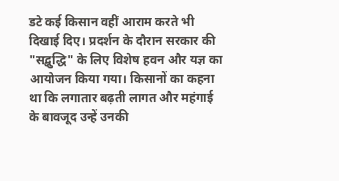डटे कई किसान वहीं आराम करते भी दिखाई दिए। प्रदर्शन के दौरान सरकार की "सद्बुद्धि" के लिए विशेष हवन और यज्ञ का आयोजन किया गया। किसानों का कहना था कि लगातार बढ़ती लागत और महंगाई के बावजूद उन्हें उनकी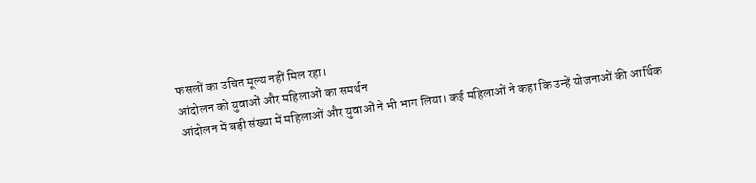फसलों का उचित मूल्य नहीं मिल रहा।
आंदोलन को युवाओं और महिलाओं का समर्थन
आंदोलन में बड़ी संख्या में महिलाओं और युवाओं ने भी भाग लिया। कई महिलाओं ने कहा कि उन्हें योजनाओं की आर्थिक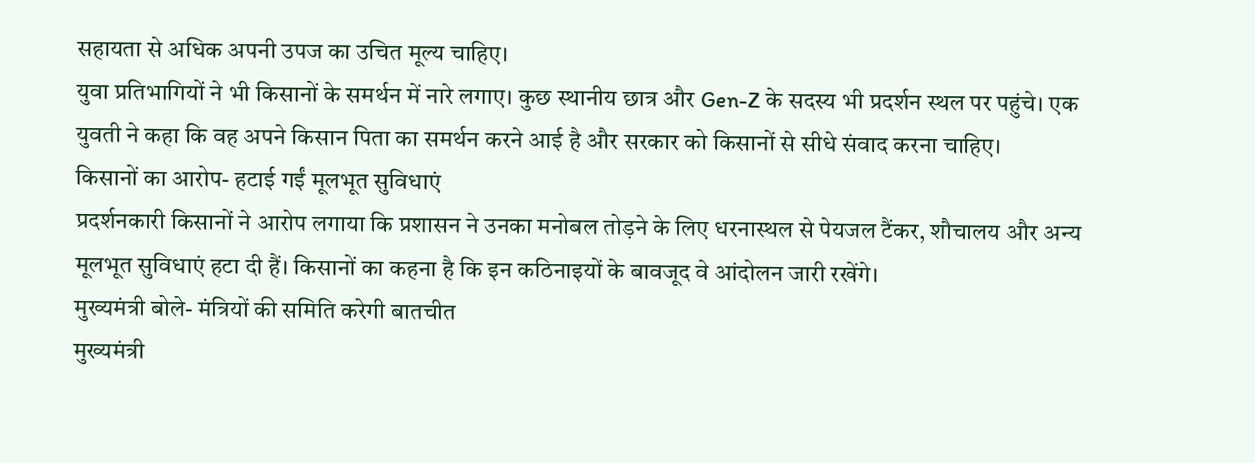सहायता से अधिक अपनी उपज का उचित मूल्य चाहिए।
युवा प्रतिभागियों ने भी किसानों के समर्थन में नारे लगाए। कुछ स्थानीय छात्र और Gen-Z के सदस्य भी प्रदर्शन स्थल पर पहुंचे। एक युवती ने कहा कि वह अपने किसान पिता का समर्थन करने आई है और सरकार को किसानों से सीधे संवाद करना चाहिए।
किसानों का आरोप- हटाई गईं मूलभूत सुविधाएं
प्रदर्शनकारी किसानों ने आरोप लगाया कि प्रशासन ने उनका मनोबल तोड़ने के लिए धरनास्थल से पेयजल टैंकर, शौचालय और अन्य मूलभूत सुविधाएं हटा दी हैं। किसानों का कहना है कि इन कठिनाइयों के बावजूद वे आंदोलन जारी रखेंगे।
मुख्यमंत्री बोले- मंत्रियों की समिति करेगी बातचीत
मुख्यमंत्री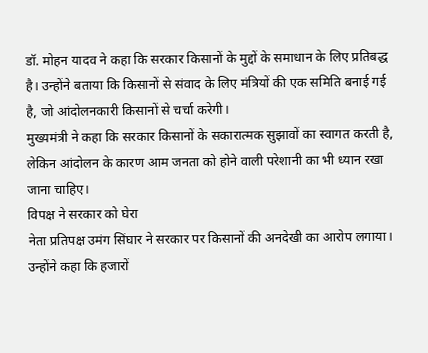डॉ. मोहन यादव ने कहा कि सरकार किसानों के मुद्दों के समाधान के लिए प्रतिबद्ध है। उन्होंने बताया कि किसानों से संवाद के लिए मंत्रियों की एक समिति बनाई गई है, जो आंदोलनकारी किसानों से चर्चा करेगी।
मुख्यमंत्री ने कहा कि सरकार किसानों के सकारात्मक सुझावों का स्वागत करती है, लेकिन आंदोलन के कारण आम जनता को होने वाली परेशानी का भी ध्यान रखा जाना चाहिए।
विपक्ष ने सरकार को घेरा
नेता प्रतिपक्ष उमंग सिंघार ने सरकार पर किसानों की अनदेखी का आरोप लगाया। उन्होंने कहा कि हजारों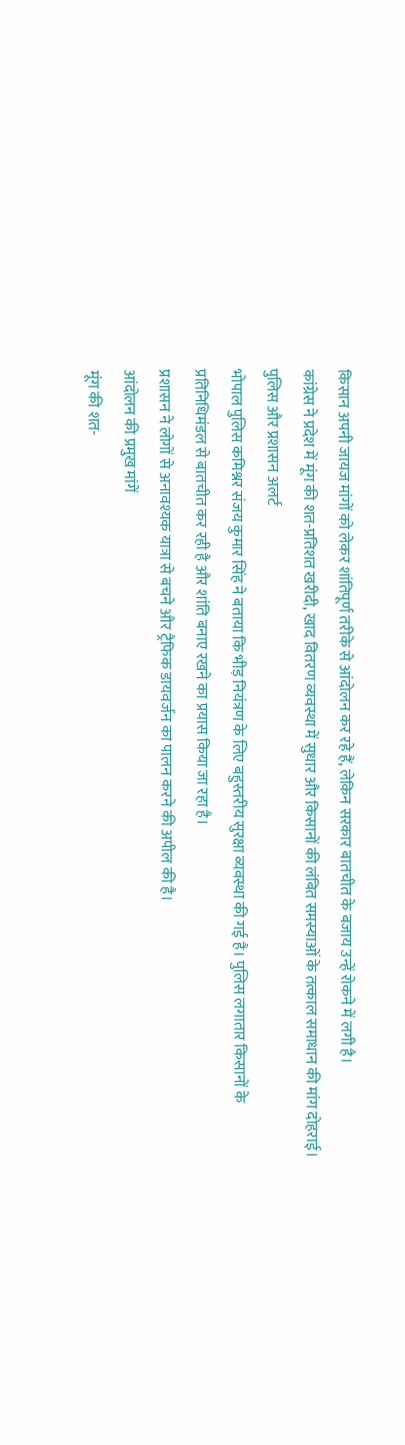किसान अपनी जायज मांगों को लेकर शांतिपूर्ण तरीके से आंदोलन कर रहे हैं, लेकिन सरकार बातचीत के बजाय उन्हें रोकने में लगी है।
कांग्रेस ने प्रदेश में मूंग की शत-प्रतिशत खरीदी, खाद वितरण व्यवस्था में सुधार और किसानों की लंबित समस्याओं के तत्काल समाधान की मांग दोहराई।
पुलिस और प्रशासन अलर्ट
भोपाल पुलिस कमिश्नर संजय कुमार सिंह ने बताया कि भीड़ नियंत्रण के लिए बहुस्तरीय सुरक्षा व्यवस्था की गई है। पुलिस लगातार किसानों के प्रतिनिधिमंडल से बातचीत कर रही है और शांति बनाए रखने का प्रयास किया जा रहा है।
प्रशासन ने लोगों से अनावश्यक यात्रा से बचने और ट्रैफिक डायवर्जन का पालन करने की अपील की है।
आंदोलन की प्रमुख मांगें
मूंग की शत-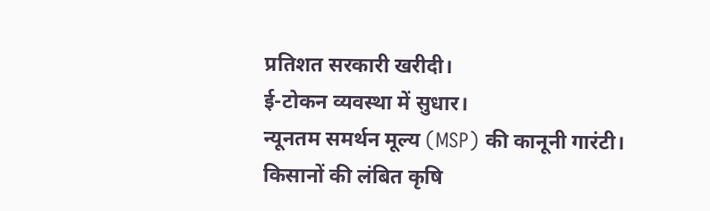प्रतिशत सरकारी खरीदी।
ई-टोकन व्यवस्था में सुधार।
न्यूनतम समर्थन मूल्य (MSP) की कानूनी गारंटी।
किसानों की लंबित कृषि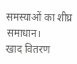समस्याओं का शीघ्र समाधान।
खाद वितरण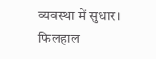व्यवस्था में सुधार।
फिलहाल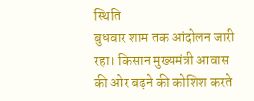स्थिति
बुधवार शाम तक आंदोलन जारी रहा। किसान मुख्यमंत्री आवास की ओर बढ़ने की कोशिश करते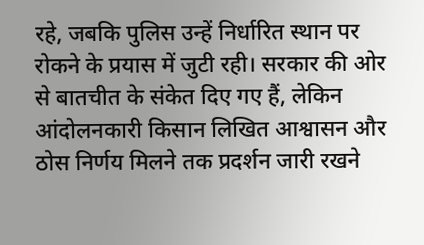रहे, जबकि पुलिस उन्हें निर्धारित स्थान पर रोकने के प्रयास में जुटी रही। सरकार की ओर से बातचीत के संकेत दिए गए हैं, लेकिन आंदोलनकारी किसान लिखित आश्वासन और ठोस निर्णय मिलने तक प्रदर्शन जारी रखने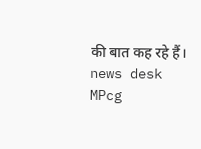की बात कह रहे हैं।
news desk MPcg